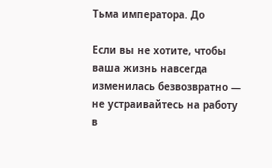Тьма императора. До

Если вы не хотите, чтобы ваша жизнь навсегда изменилась безвозвратно — не устраивайтесь на работу в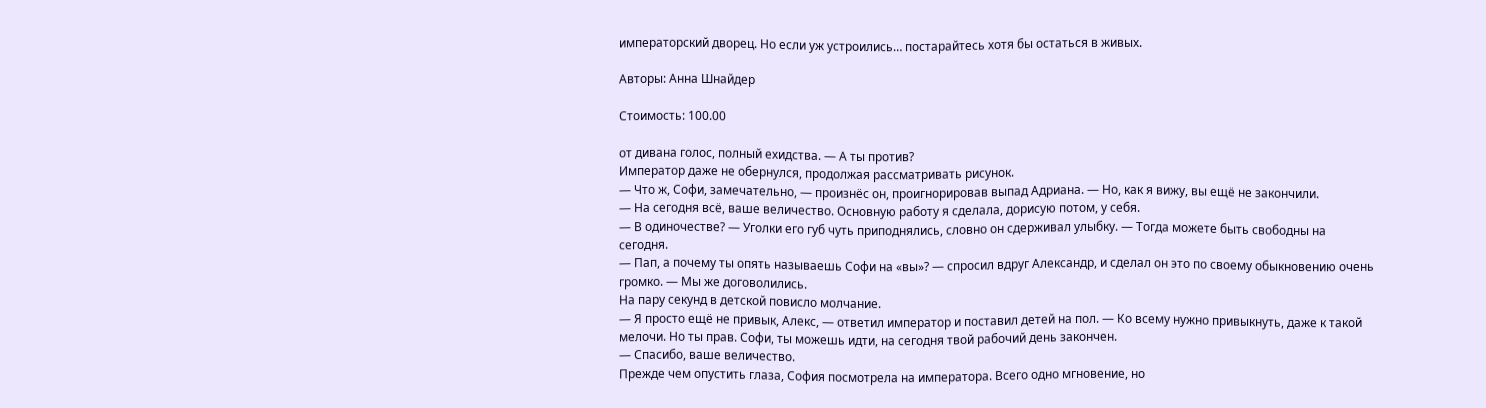императорский дворец. Но если уж устроились… постарайтесь хотя бы остаться в живых.

Авторы: Анна Шнайдер

Стоимость: 100.00

от дивана голос, полный ехидства. — А ты против?
Император даже не обернулся, продолжая рассматривать рисунок.
— Что ж, Софи, замечательно, — произнёс он, проигнорировав выпад Адриана. — Но, как я вижу, вы ещё не закончили.
— На сегодня всё, ваше величество. Основную работу я сделала, дорисую потом, у себя.
— В одиночестве? — Уголки его губ чуть приподнялись, словно он сдерживал улыбку. — Тогда можете быть свободны на сегодня.
— Пап, а почему ты опять называешь Софи на «вы»? — спросил вдруг Александр, и сделал он это по своему обыкновению очень громко. — Мы же договолились.
На пару секунд в детской повисло молчание.
— Я просто ещё не привык, Алекс, — ответил император и поставил детей на пол. — Ко всему нужно привыкнуть, даже к такой мелочи. Но ты прав. Софи, ты можешь идти, на сегодня твой рабочий день закончен.
— Спасибо, ваше величество.
Прежде чем опустить глаза, София посмотрела на императора. Всего одно мгновение, но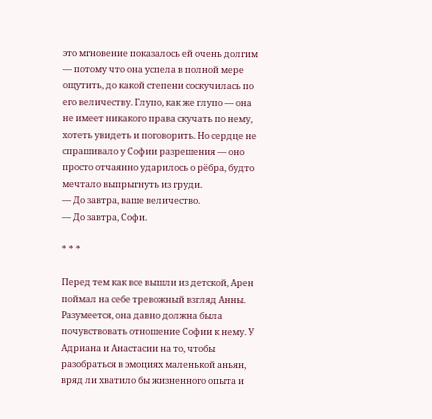это мгновение показалось ей очень долгим — потому что она успела в полной мере ощутить, до какой степени соскучилась по его величеству. Глупо, как же глупо — она не имеет никакого права скучать по нему, хотеть увидеть и поговорить. Но сердце не спрашивало у Софии разрешения — оно просто отчаянно ударилось о рёбра, будто мечтало выпрыгнуть из груди.
— До завтра, ваше величество.
— До завтра, Софи.

* * *

Перед тем как все вышли из детской, Арен поймал на себе тревожный взгляд Анны. Разумеется, она давно должна была почувствовать отношение Софии к нему. У Адриана и Анастасии на то, чтобы разобраться в эмоциях маленькой аньян, вряд ли хватило бы жизненного опыта и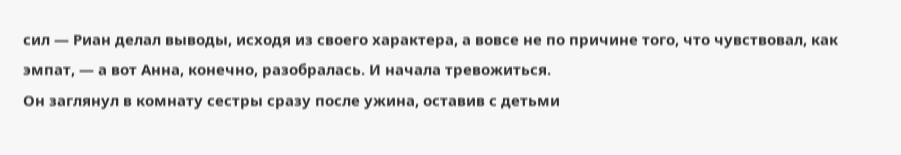сил — Риан делал выводы, исходя из своего характера, а вовсе не по причине того, что чувствовал, как эмпат, — а вот Анна, конечно, разобралась. И начала тревожиться.
Он заглянул в комнату сестры сразу после ужина, оставив с детьми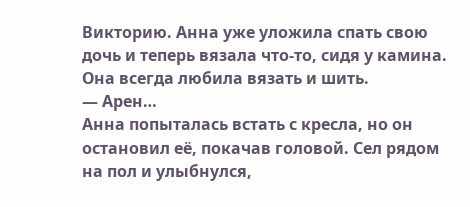Викторию. Анна уже уложила спать свою дочь и теперь вязала что-то, сидя у камина. Она всегда любила вязать и шить.
— Арен…
Анна попыталась встать с кресла, но он остановил её, покачав головой. Сел рядом на пол и улыбнулся,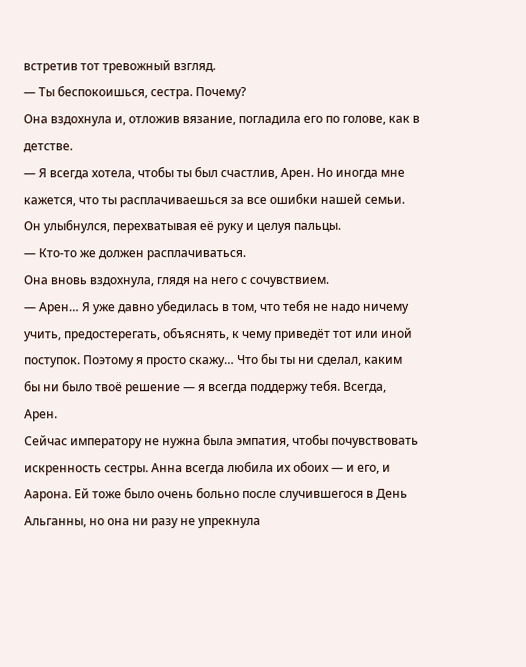встретив тот тревожный взгляд.
— Ты беспокоишься, сестра. Почему?
Она вздохнула и, отложив вязание, погладила его по голове, как в детстве.
— Я всегда хотела, чтобы ты был счастлив, Арен. Но иногда мне кажется, что ты расплачиваешься за все ошибки нашей семьи.
Он улыбнулся, перехватывая её руку и целуя пальцы.
— Кто-то же должен расплачиваться.
Она вновь вздохнула, глядя на него с сочувствием.
— Арен… Я уже давно убедилась в том, что тебя не надо ничему учить, предостерегать, объяснять, к чему приведёт тот или иной поступок. Поэтому я просто скажу… Что бы ты ни сделал, каким бы ни было твоё решение — я всегда поддержу тебя. Всегда, Арен.
Сейчас императору не нужна была эмпатия, чтобы почувствовать искренность сестры. Анна всегда любила их обоих — и его, и Аарона. Ей тоже было очень больно после случившегося в День Альганны, но она ни разу не упрекнула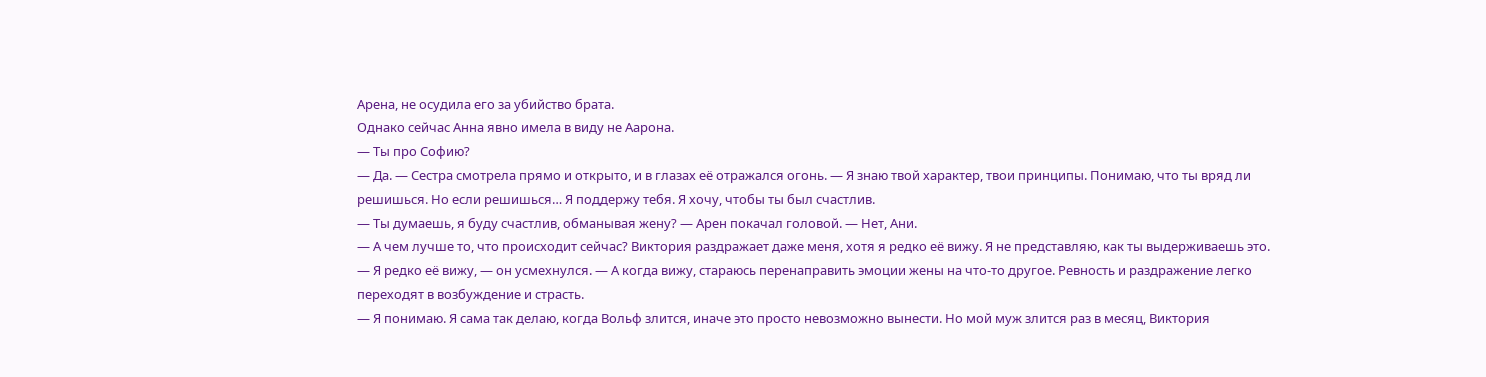Арена, не осудила его за убийство брата.
Однако сейчас Анна явно имела в виду не Аарона.
— Ты про Софию?
— Да. — Сестра смотрела прямо и открыто, и в глазах её отражался огонь. — Я знаю твой характер, твои принципы. Понимаю, что ты вряд ли решишься. Но если решишься… Я поддержу тебя. Я хочу, чтобы ты был счастлив.
— Ты думаешь, я буду счастлив, обманывая жену? — Арен покачал головой. — Нет, Ани.
— А чем лучше то, что происходит сейчас? Виктория раздражает даже меня, хотя я редко её вижу. Я не представляю, как ты выдерживаешь это.
— Я редко её вижу, — он усмехнулся. — А когда вижу, стараюсь перенаправить эмоции жены на что-то другое. Ревность и раздражение легко переходят в возбуждение и страсть.
— Я понимаю. Я сама так делаю, когда Вольф злится, иначе это просто невозможно вынести. Но мой муж злится раз в месяц, Виктория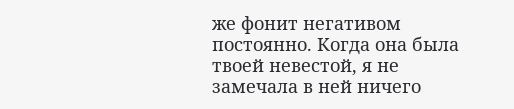же фонит негативом постоянно. Когда она была твоей невестой, я не замечала в ней ничего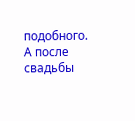подобного. А после свадьбы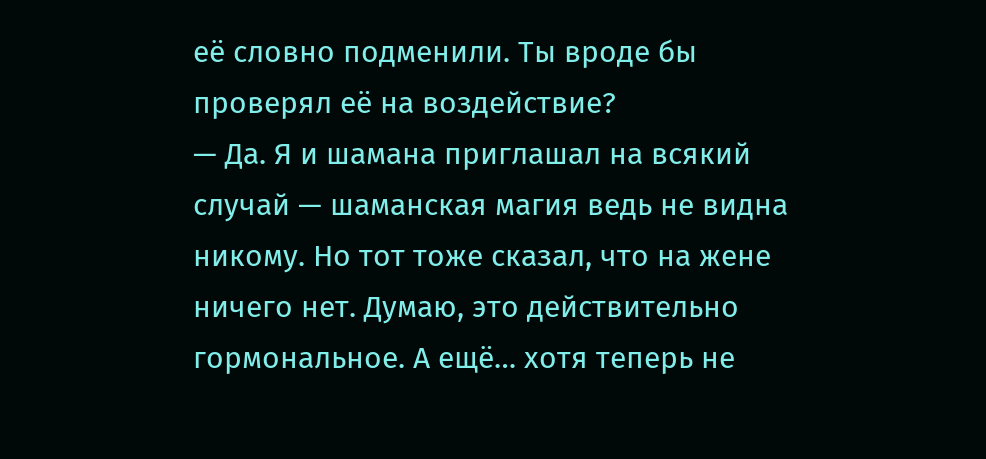её словно подменили. Ты вроде бы проверял её на воздействие?
— Да. Я и шамана приглашал на всякий случай — шаманская магия ведь не видна никому. Но тот тоже сказал, что на жене ничего нет. Думаю, это действительно гормональное. А ещё… хотя теперь не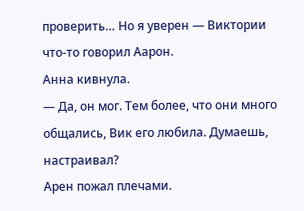проверить… Но я уверен — Виктории что-то говорил Аарон.
Анна кивнула.
— Да, он мог. Тем более, что они много общались, Вик его любила. Думаешь, настраивал?
Арен пожал плечами.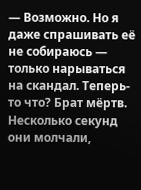— Возможно. Но я даже спрашивать её не собираюсь — только нарываться на скандал. Теперь-то что? Брат мёртв.
Несколько секунд они молчали,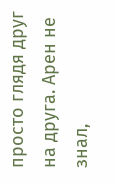просто глядя друг на друга. Арен не знал,